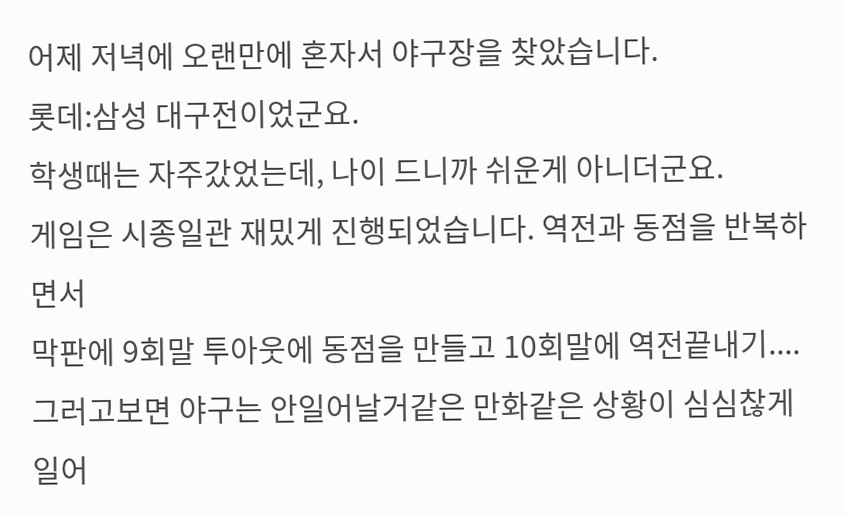어제 저녁에 오랜만에 혼자서 야구장을 찾았습니다.
롯데:삼성 대구전이었군요.
학생때는 자주갔었는데, 나이 드니까 쉬운게 아니더군요.
게임은 시종일관 재밌게 진행되었습니다. 역전과 동점을 반복하면서
막판에 9회말 투아웃에 동점을 만들고 10회말에 역전끝내기....
그러고보면 야구는 안일어날거같은 만화같은 상황이 심심찮게 일어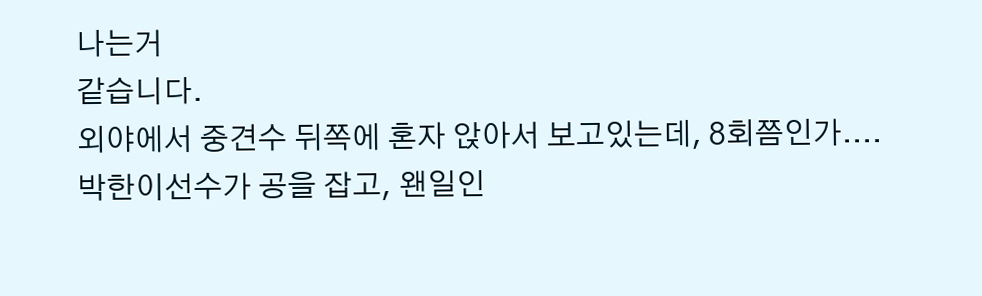나는거
같습니다.
외야에서 중견수 뒤쪽에 혼자 앉아서 보고있는데, 8회쯤인가....
박한이선수가 공을 잡고, 왠일인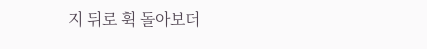지 뒤로 휙 돌아보더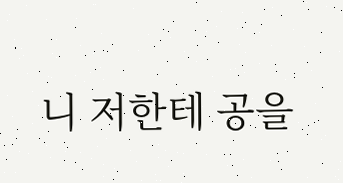니 저한테 공을